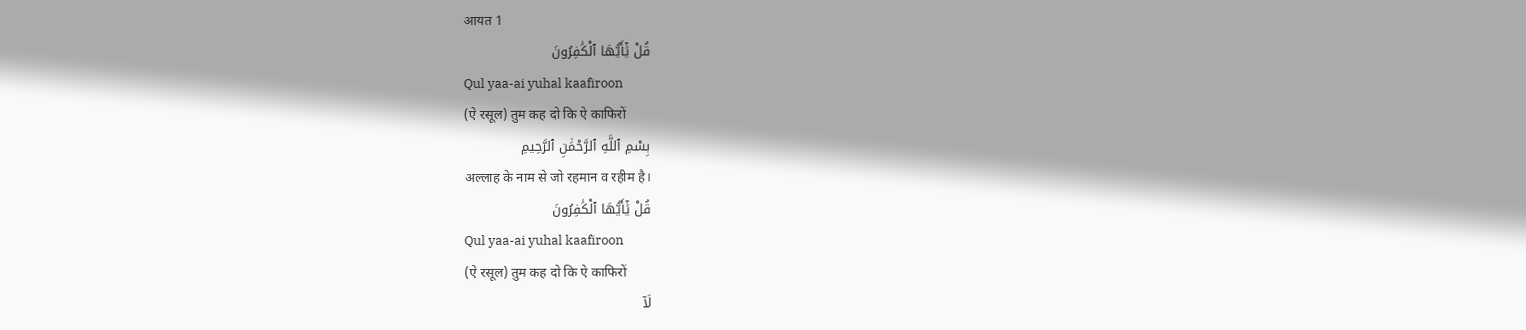आयत 1
قُلْ يَٰٓأَيُّهَا ٱلْكَٰفِرُونَ
Qul yaa-ai yuhal kaafiroon
(ऐ रसूल) तुम कह दो कि ऐ काफिरों
بِسْمِ ٱللَّهِ ٱلرَّحْمَٰنِ ٱلرَّحِيمِ
अल्लाह के नाम से जो रहमान व रहीम है।
قُلْ يَٰٓأَيُّهَا ٱلْكَٰفِرُونَ
Qul yaa-ai yuhal kaafiroon
(ऐ रसूल) तुम कह दो कि ऐ काफिरों
لَآ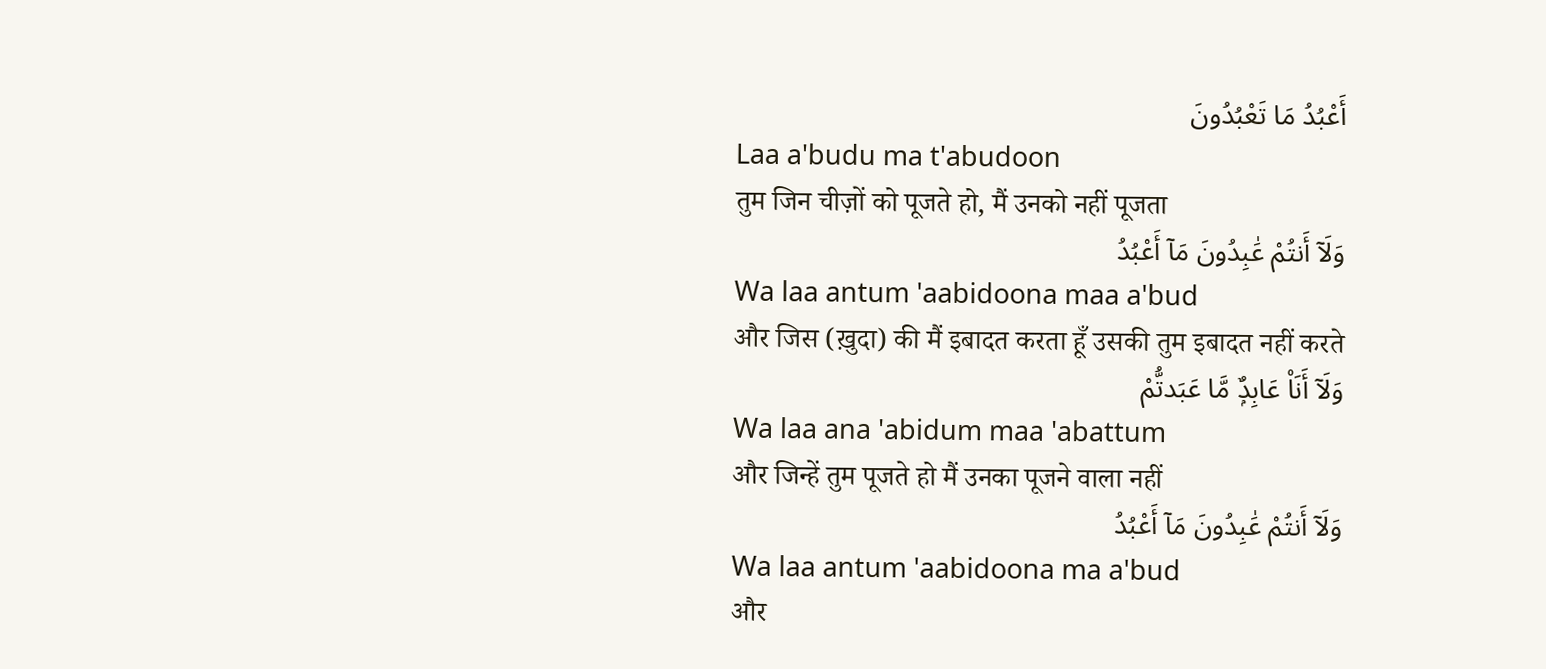أَعْبُدُ مَا تَعْبُدُونَ
Laa a'budu ma t'abudoon
तुम जिन चीज़ों को पूजते हो, मैं उनको नहीं पूजता
وَلَآ أَنتُمْ عَٰبِدُونَ مَآ أَعْبُدُ
Wa laa antum 'aabidoona maa a'bud
और जिस (ख़ुदा) की मैं इबादत करता हूँ उसकी तुम इबादत नहीं करते
وَلَآ أَنَا۠ عَابِدٌۭ مَّا عَبَدتُّمْ
Wa laa ana 'abidum maa 'abattum
और जिन्हें तुम पूजते हो मैं उनका पूजने वाला नहीं
وَلَآ أَنتُمْ عَٰبِدُونَ مَآ أَعْبُدُ
Wa laa antum 'aabidoona ma a'bud
और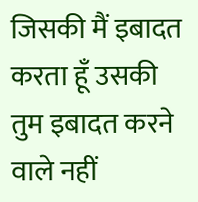जिसकी मैं इबादत करता हूँ उसकी तुम इबादत करने वाले नहीं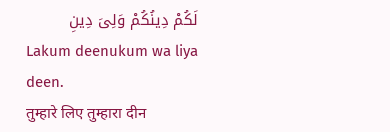لَكُمْ دِينُكُمْ وَلِىَ دِينِ
Lakum deenukum wa liya deen.
तुम्हारे लिए तुम्हारा दीन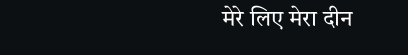मेरे लिए मेरा दीन